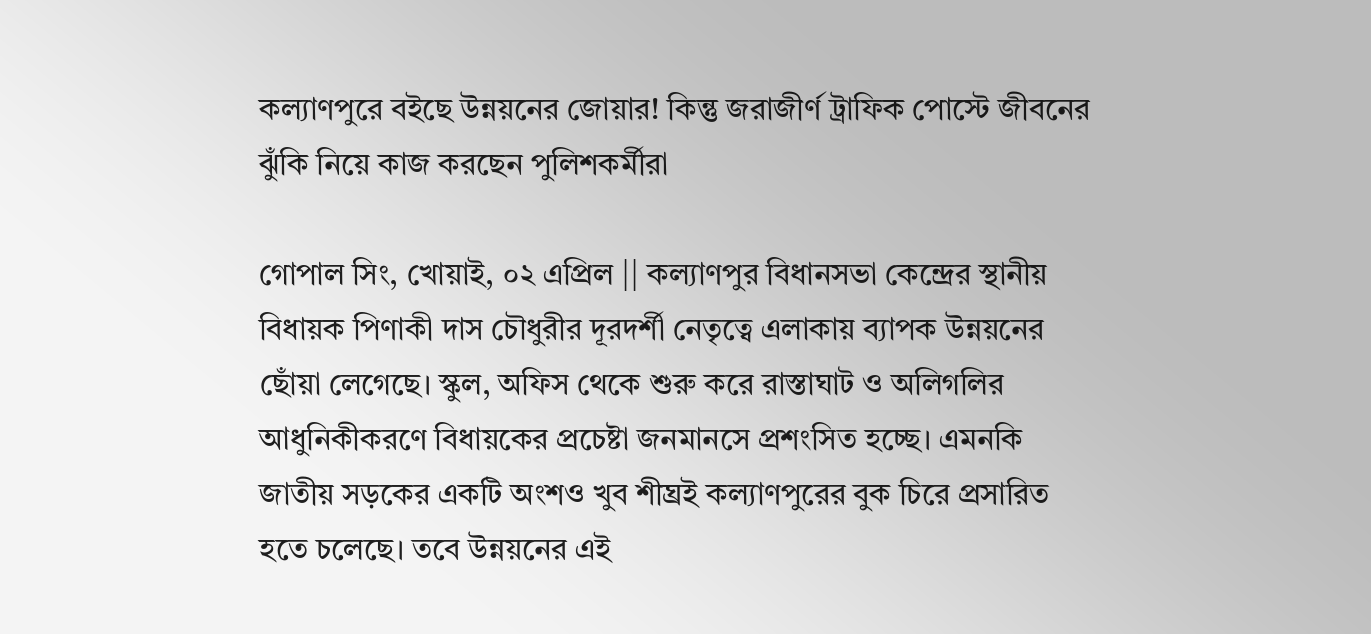কল্যাণপুরে বইছে উন্নয়নের জোয়ার! কিন্তু জরাজীর্ণ ট্রাফিক পোস্টে জীবনের ঝুঁকি নিয়ে কাজ করছেন পুলিশকর্মীরা

গোপাল সিং, খোয়াই, ০২ এপ্রিল || কল্যাণপুর বিধানসভা কেন্দ্রের স্থানীয় বিধায়ক পিণাকী দাস চৌধুরীর দূরদর্শী নেতৃত্বে এলাকায় ব্যাপক উন্নয়নের ছোঁয়া লেগেছে। স্কুল, অফিস থেকে শুরু করে রাস্তাঘাট ও অলিগলির আধুনিকীকরণে বিধায়কের প্রচেষ্টা জনমানসে প্রশংসিত হচ্ছে। এমনকি জাতীয় সড়কের একটি অংশও খুব শীঘ্রই কল্যাণপুরের বুক চিরে প্রসারিত হতে চলেছে। তবে উন্নয়নের এই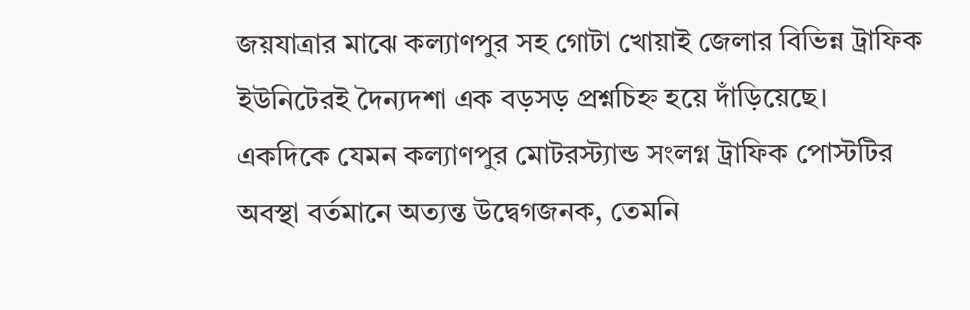জয়যাত্রার মাঝে কল্যাণপুর সহ গোটা খোয়াই জেলার বিভিন্ন ট্রাফিক ইউনিটেরই দৈন্যদশা এক বড়সড় প্রশ্নচিহ্ন হয়ে দাঁড়িয়েছে।
একদিকে যেমন কল্যাণপুর মোটরস্ট্যান্ড সংলগ্ন ট্রাফিক পোস্টটির অবস্থা বর্তমানে অত্যন্ত উদ্বেগজনক, তেমনি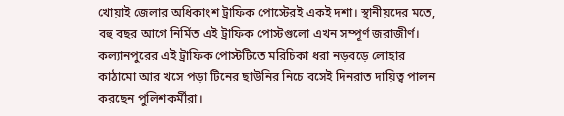খোয়াই জেলার অধিকাংশ ট্রাফিক পোস্টেরই একই দশা। স্থানীয়দের মতে, বহু বছর আগে নির্মিত এই ট্রাফিক পোস্টগুলো এখন সম্পূর্ণ জরাজীর্ণ। কল্যানপুরের এই ট্রাফিক পোস্টটিতে মরিচিকা ধরা নড়বড়ে লোহার কাঠামো আর খসে পড়া টিনের ছাউনির নিচে বসেই দিনরাত দায়িত্ব পালন করছেন পুলিশকর্মীরা।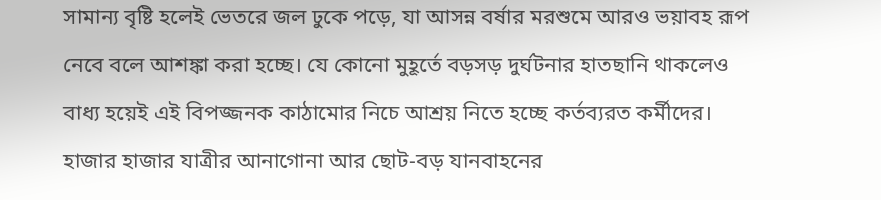সামান্য বৃষ্টি হলেই ভেতরে জল ঢুকে পড়ে, যা আসন্ন বর্ষার মরশুমে আরও ভয়াবহ রূপ নেবে বলে আশঙ্কা করা হচ্ছে। যে কোনো মুহূর্তে বড়সড় দুর্ঘটনার হাতছানি থাকলেও বাধ্য হয়েই এই বিপজ্জনক কাঠামোর নিচে আশ্রয় নিতে হচ্ছে কর্তব্যরত কর্মীদের।
হাজার হাজার যাত্রীর আনাগোনা আর ছোট-বড় যানবাহনের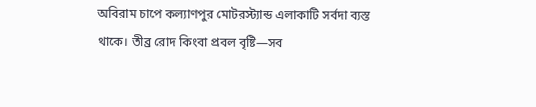অবিরাম চাপে কল্যাণপুর মোটরস্ট্যান্ড এলাকাটি সর্বদা ব্যস্ত থাকে। তীব্র রোদ কিংবা প্রবল বৃষ্টি—সব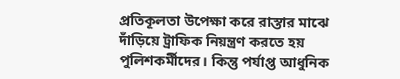প্রতিকূলতা উপেক্ষা করে রাস্তার মাঝে দাঁড়িয়ে ট্রাফিক নিয়ন্ত্রণ করতে হয় পুলিশকর্মীদের। কিন্তু পর্যাপ্ত আধুনিক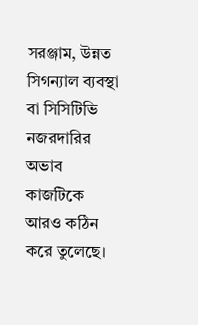সরঞ্জাম, উন্নত সিগন্যাল ব্যবস্থা বা সিসিটিভি নজরদারির অভাব কাজটিকে আরও কঠিন করে তুলেছে।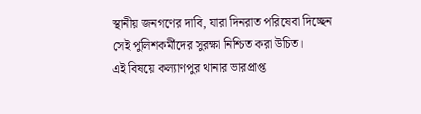স্থানীয় জনগণের দাবি, যারা দিনরাত পরিষেবা দিচ্ছেন সেই পুলিশকর্মীদের সুরক্ষা নিশ্চিত করা উচিত।
এই বিষয়ে কল্যাণপুর থানার ভারপ্রাপ্ত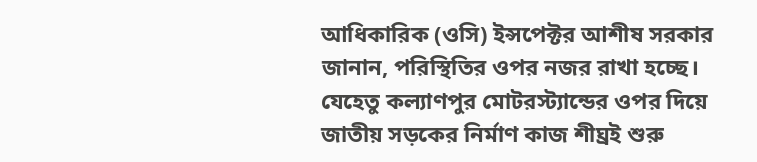আধিকারিক (ওসি) ইন্সপেক্টর আশীষ সরকার জানান, পরিস্থিতির ওপর নজর রাখা হচ্ছে। যেহেতু কল্যাণপুর মোটরস্ট্যান্ডের ওপর দিয়ে জাতীয় সড়কের নির্মাণ কাজ শীঘ্রই শুরু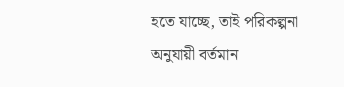হতে যাচ্ছে, তাই পরিকল্পনা অনুযায়ী বর্তমান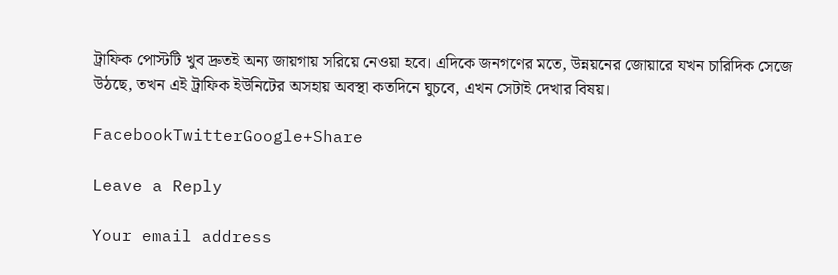ট্রাফিক পোস্টটি খুব দ্রুতই অন্য জায়গায় সরিয়ে নেওয়া হবে। এদিকে জনগণের মতে, উন্নয়নের জোয়ারে যখন চারিদিক সেজে উঠছে, তখন এই ট্রাফিক ইউনিটের অসহায় অবস্থা কতদিনে ঘুচবে, এখন সেটাই দেখার বিষয়।

FacebookTwitterGoogle+Share

Leave a Reply

Your email address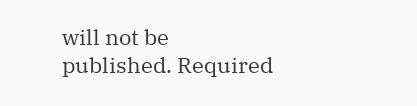will not be published. Required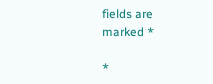fields are marked *

*